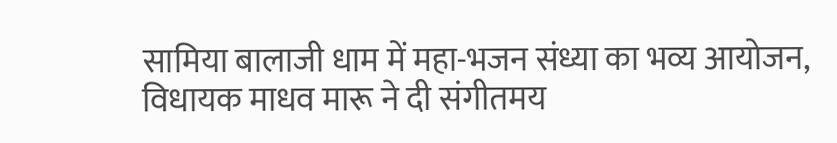सामिया बालाजी धाम में महा-भजन संध्या का भव्य आयोजन, विधायक माधव मारू ने दी संगीतमय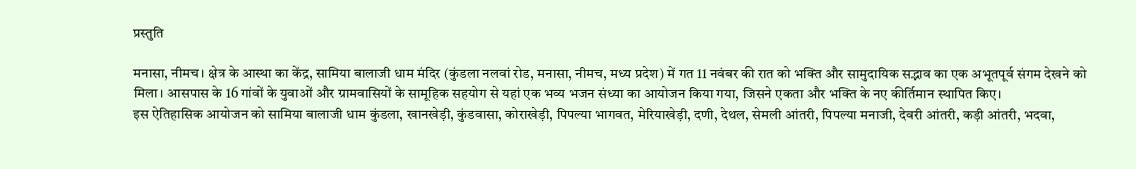प्रस्तुति

मनासा, नीमच। क्षेत्र के आस्था का केंद्र, सामिया बालाजी धाम मंदिर (कुंडला नलवां रोड, मनासा, नीमच, मध्य प्रदेश) में गत 11 नवंबर की रात को भक्ति और सामुदायिक सद्भाव का एक अभूतपूर्व संगम देखने को मिला। आसपास के 16 गांवों के युवाओं और ग्रामवासियों के सामूहिक सहयोग से यहां एक भव्य भजन संध्या का आयोजन किया गया, जिसने एकता और भक्ति के नए कीर्तिमान स्थापित किए।
इस ऐतिहासिक आयोजन को सामिया बालाजी धाम कुंडला, खानखेड़ी, कुंडवासा, कोराखेड़ी, पिपल्या भागवत, मेरियाखेड़ी, दणी, देथल, सेमली आंतरी, पिपल्या मनाजी, देवरी आंतरी, कड़ी आंतरी, भदवा,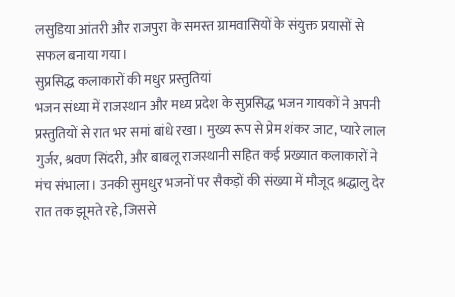लसुडिया आंतरी और राजपुरा के समस्त ग्रामवासियों के संयुक्त प्रयासों से सफल बनाया गया।
सुप्रसिद्ध कलाकारों की मधुर प्रस्तुतियां
भजन संध्या में राजस्थान और मध्य प्रदेश के सुप्रसिद्ध भजन गायकों ने अपनी प्रस्तुतियों से रात भर समां बांधे रखा। मुख्य रूप से प्रेम शंकर जाट, प्यारे लाल गुर्जर, श्रवण सिंदरी, और बाबलू राजस्थानी सहित कई प्रख्यात कलाकारों ने मंच संभाला। उनकी सुमधुर भजनों पर सैकड़ों की संख्या में मौजूद श्रद्धालु देर रात तक झूमते रहे, जिससे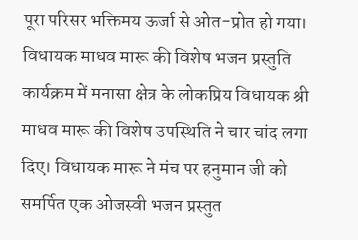पूरा परिसर भक्तिमय ऊर्जा से ओत-प्रोत हो गया।
विधायक माधव मारू की विशेष भजन प्रस्तुति
कार्यक्रम में मनासा क्षेत्र के लोकप्रिय विधायक श्री माधव मारू की विशेष उपस्थिति ने चार चांद लगा दिए। विधायक मारू ने मंच पर हनुमान जी को समर्पित एक ओजस्वी भजन प्रस्तुत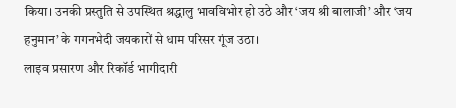किया। उनकी प्रस्तुति से उपस्थित श्रद्धालु भावविभोर हो उठे और ‘जय श्री बालाजी’ और ‘जय हनुमान’ के गगनभेदी जयकारों से धाम परिसर गूंज उठा।
लाइव प्रसारण और रिकॉर्ड भागीदारी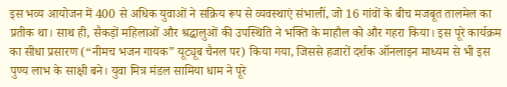इस भव्य आयोजन में 400 से अधिक युवाओं ने सक्रिय रूप से व्यवस्थाएं संभालीं, जो 16 गांवों के बीच मजबूत तालमेल का प्रतीक था। साथ ही, सैकड़ों महिलाओं और श्रद्धालुओं की उपस्थिति ने भक्ति के माहौल को और गहरा किया। इस पूरे कार्यक्रम का सीधा प्रसारण (“नीमच भजन गायक” यूट्यूब चैनल पर) किया गया, जिससे हजारों दर्शक ऑनलाइन माध्यम से भी इस पुण्य लाभ के साक्षी बने। युवा मित्र मंडल सामिया धाम ने पूरे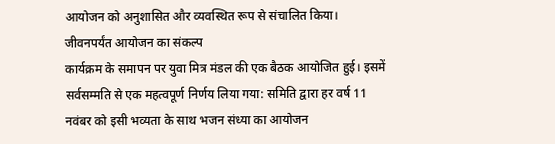आयोजन को अनुशासित और व्यवस्थित रूप से संचालित किया।
जीवनपर्यंत आयोजन का संकल्प
कार्यक्रम के समापन पर युवा मित्र मंडल की एक बैठक आयोजित हुई। इसमें सर्वसम्मति से एक महत्वपूर्ण निर्णय लिया गया: समिति द्वारा हर वर्ष 11 नवंबर को इसी भव्यता के साथ भजन संध्या का आयोजन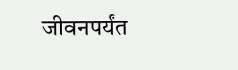जीवनपर्यंत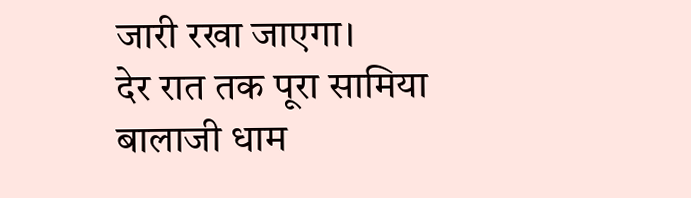जारी रखा जाएगा।
देर रात तक पूरा सामिया बालाजी धाम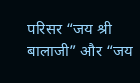परिसर “जय श्री बालाजी” और “जय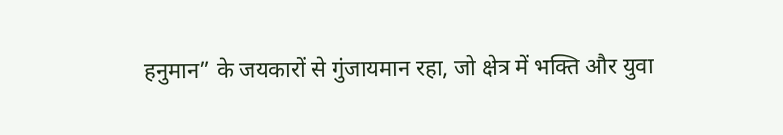हनुमान” के जयकारों से गुंजायमान रहा, जो क्षेत्र में भक्ति और युवा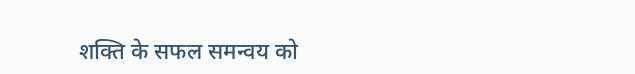शक्ति के सफल समन्वय को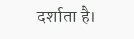दर्शाता है।